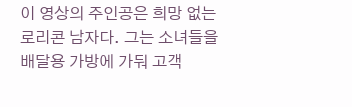이 영상의 주인공은 희망 없는 로리콘 남자다. 그는 소녀들을 배달용 가방에 가둬 고객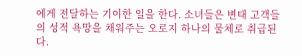에게 전달하는 기이한 일을 한다. 소녀들은 변태 고객들의 성적 욕망을 채워주는 오로지 하나의 물체로 취급된다.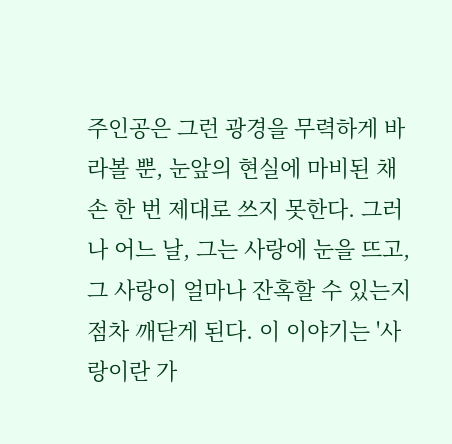주인공은 그런 광경을 무력하게 바라볼 뿐, 눈앞의 현실에 마비된 채 손 한 번 제대로 쓰지 못한다. 그러나 어느 날, 그는 사랑에 눈을 뜨고, 그 사랑이 얼마나 잔혹할 수 있는지 점차 깨닫게 된다. 이 이야기는 '사랑이란 가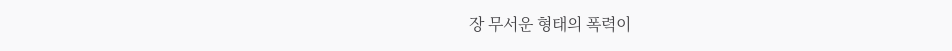장 무서운 형태의 폭력이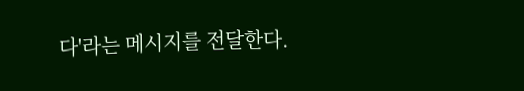다'라는 메시지를 전달한다.